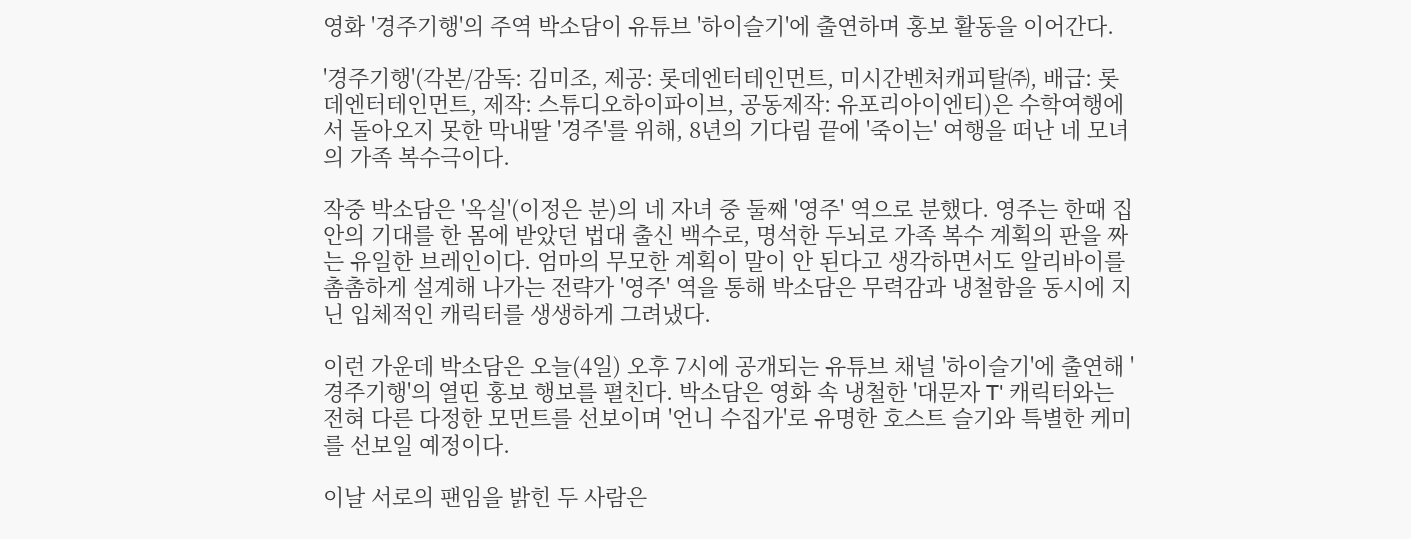영화 '경주기행'의 주역 박소담이 유튜브 '하이슬기'에 출연하며 홍보 활동을 이어간다.

'경주기행'(각본/감독: 김미조, 제공: 롯데엔터테인먼트, 미시간벤처캐피탈㈜, 배급: 롯데엔터테인먼트, 제작: 스튜디오하이파이브, 공동제작: 유포리아이엔티)은 수학여행에서 돌아오지 못한 막내딸 '경주'를 위해, 8년의 기다림 끝에 '죽이는' 여행을 떠난 네 모녀의 가족 복수극이다.

작중 박소담은 '옥실'(이정은 분)의 네 자녀 중 둘째 '영주' 역으로 분했다. 영주는 한때 집안의 기대를 한 몸에 받았던 법대 출신 백수로, 명석한 두뇌로 가족 복수 계획의 판을 짜는 유일한 브레인이다. 엄마의 무모한 계획이 말이 안 된다고 생각하면서도 알리바이를 촘촘하게 설계해 나가는 전략가 '영주' 역을 통해 박소담은 무력감과 냉철함을 동시에 지닌 입체적인 캐릭터를 생생하게 그려냈다.

이런 가운데 박소담은 오늘(4일) 오후 7시에 공개되는 유튜브 채널 '하이슬기'에 출연해 '경주기행'의 열띤 홍보 행보를 펼친다. 박소담은 영화 속 냉철한 '대문자 T' 캐릭터와는 전혀 다른 다정한 모먼트를 선보이며 '언니 수집가'로 유명한 호스트 슬기와 특별한 케미를 선보일 예정이다.

이날 서로의 팬임을 밝힌 두 사람은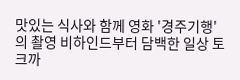맛있는 식사와 함께 영화 '경주기행'의 촬영 비하인드부터 담백한 일상 토크까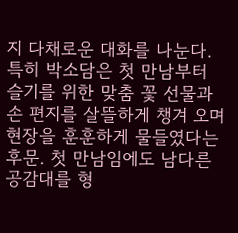지 다채로운 대화를 나눈다. 특히 박소담은 첫 만남부터 슬기를 위한 맞춤 꽃 선물과 손 편지를 살뜰하게 챙겨 오며 현장을 훈훈하게 물들였다는 후문. 첫 만남임에도 남다른 공감대를 형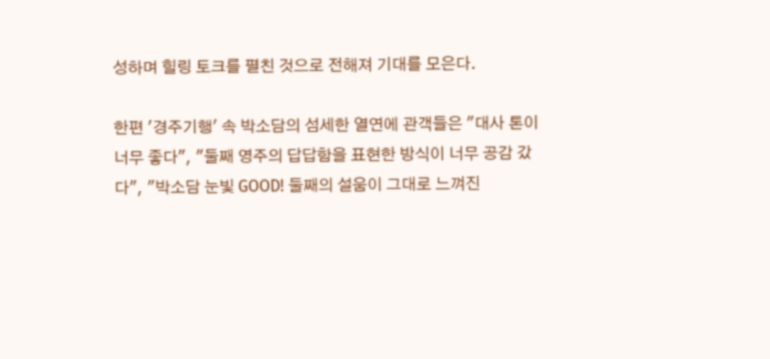성하며 힐링 토크를 펼친 것으로 전해져 기대를 모은다.

한편 '경주기행' 속 박소담의 섬세한 열연에 관객들은 "대사 톤이 너무 좋다", "둘째 영주의 답답함을 표현한 방식이 너무 공감 갔다", "박소담 눈빛 GOOD! 둘째의 설움이 그대로 느껴진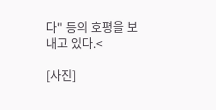다" 등의 호평을 보내고 있다.<

[사진]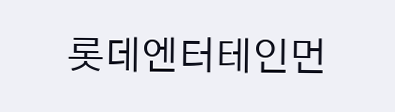롯데엔터테인먼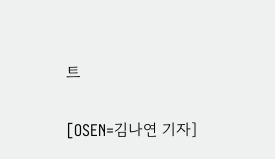트

[OSEN=김나연 기자]